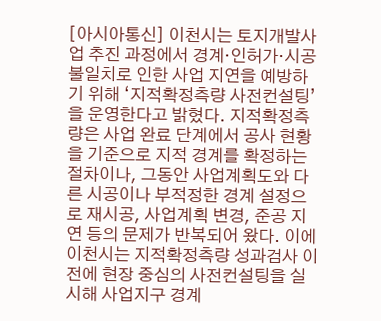[아시아통신] 이천시는 토지개발사업 추진 과정에서 경계·인허가·시공 불일치로 인한 사업 지연을 예방하기 위해 ‘지적확정측량 사전컨설팅’을 운영한다고 밝혔다. 지적확정측량은 사업 완료 단계에서 공사 현황을 기준으로 지적 경계를 확정하는 절차이나, 그동안 사업계획도와 다른 시공이나 부적정한 경계 설정으로 재시공, 사업계획 변경, 준공 지연 등의 문제가 반복되어 왔다. 이에 이천시는 지적확정측량 성과검사 이전에 현장 중심의 사전컨설팅을 실시해 사업지구 경계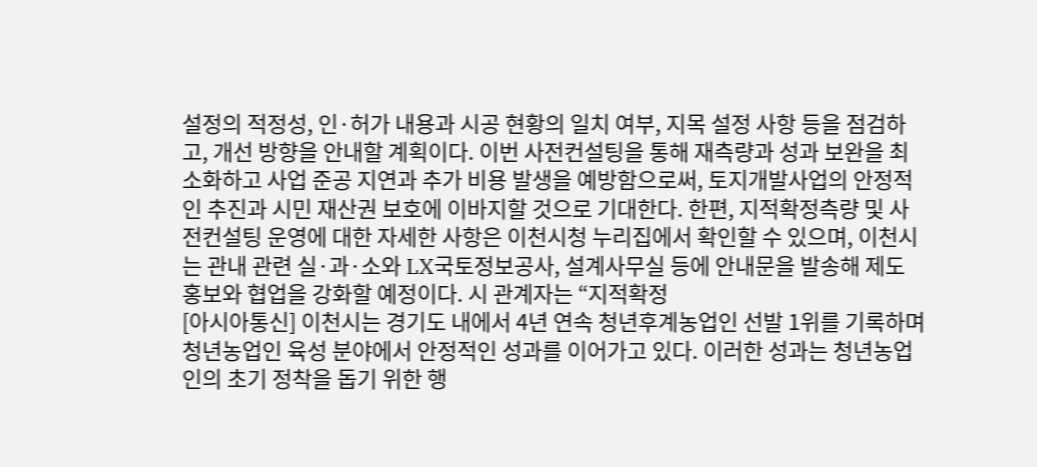설정의 적정성, 인·허가 내용과 시공 현황의 일치 여부, 지목 설정 사항 등을 점검하고, 개선 방향을 안내할 계획이다. 이번 사전컨설팅을 통해 재측량과 성과 보완을 최소화하고 사업 준공 지연과 추가 비용 발생을 예방함으로써, 토지개발사업의 안정적인 추진과 시민 재산권 보호에 이바지할 것으로 기대한다. 한편, 지적확정측량 및 사전컨설팅 운영에 대한 자세한 사항은 이천시청 누리집에서 확인할 수 있으며, 이천시는 관내 관련 실·과·소와 LX국토정보공사, 설계사무실 등에 안내문을 발송해 제도 홍보와 협업을 강화할 예정이다. 시 관계자는 “지적확정
[아시아통신] 이천시는 경기도 내에서 4년 연속 청년후계농업인 선발 1위를 기록하며 청년농업인 육성 분야에서 안정적인 성과를 이어가고 있다. 이러한 성과는 청년농업인의 초기 정착을 돕기 위한 행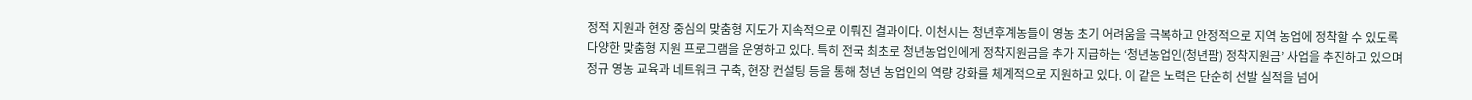정적 지원과 현장 중심의 맞춤형 지도가 지속적으로 이뤄진 결과이다. 이천시는 청년후계농들이 영농 초기 어려움을 극복하고 안정적으로 지역 농업에 정착할 수 있도록 다양한 맞춤형 지원 프로그램을 운영하고 있다. 특히 전국 최초로 청년농업인에게 정착지원금을 추가 지급하는 ‘청년농업인(청년팜) 정착지원금’ 사업을 추진하고 있으며 정규 영농 교육과 네트워크 구축, 현장 컨설팅 등을 통해 청년 농업인의 역량 강화를 체계적으로 지원하고 있다. 이 같은 노력은 단순히 선발 실적을 넘어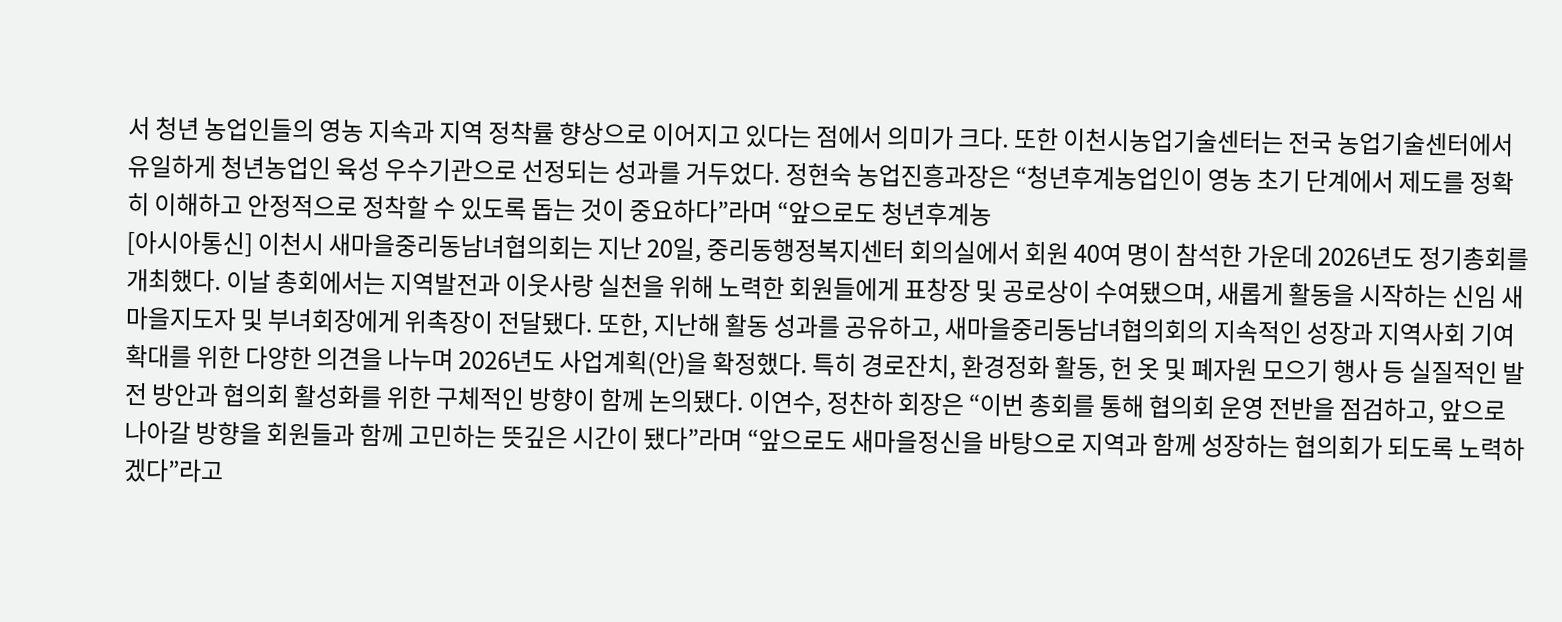서 청년 농업인들의 영농 지속과 지역 정착률 향상으로 이어지고 있다는 점에서 의미가 크다. 또한 이천시농업기술센터는 전국 농업기술센터에서 유일하게 청년농업인 육성 우수기관으로 선정되는 성과를 거두었다. 정현숙 농업진흥과장은 “청년후계농업인이 영농 초기 단계에서 제도를 정확히 이해하고 안정적으로 정착할 수 있도록 돕는 것이 중요하다”라며 “앞으로도 청년후계농
[아시아통신] 이천시 새마을중리동남녀협의회는 지난 20일, 중리동행정복지센터 회의실에서 회원 40여 명이 참석한 가운데 2026년도 정기총회를 개최했다. 이날 총회에서는 지역발전과 이웃사랑 실천을 위해 노력한 회원들에게 표창장 및 공로상이 수여됐으며, 새롭게 활동을 시작하는 신임 새마을지도자 및 부녀회장에게 위촉장이 전달됐다. 또한, 지난해 활동 성과를 공유하고, 새마을중리동남녀협의회의 지속적인 성장과 지역사회 기여 확대를 위한 다양한 의견을 나누며 2026년도 사업계획(안)을 확정했다. 특히 경로잔치, 환경정화 활동, 헌 옷 및 폐자원 모으기 행사 등 실질적인 발전 방안과 협의회 활성화를 위한 구체적인 방향이 함께 논의됐다. 이연수, 정찬하 회장은 “이번 총회를 통해 협의회 운영 전반을 점검하고, 앞으로 나아갈 방향을 회원들과 함께 고민하는 뜻깊은 시간이 됐다”라며 “앞으로도 새마을정신을 바탕으로 지역과 함께 성장하는 협의회가 되도록 노력하겠다”라고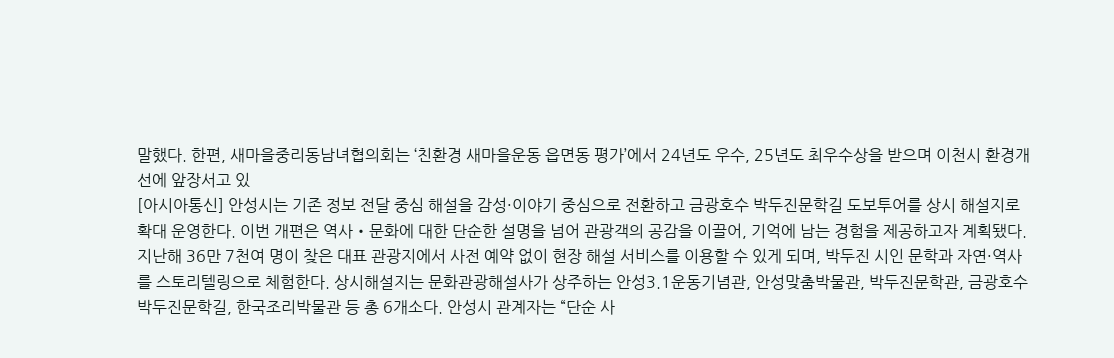말했다. 한편, 새마을중리동남녀협의회는 ‘친환경 새마을운동 읍면동 평가’에서 24년도 우수, 25년도 최우수상을 받으며 이천시 환경개선에 앞장서고 있
[아시아통신] 안성시는 기존 정보 전달 중심 해설을 감성·이야기 중심으로 전환하고 금광호수 박두진문학길 도보투어를 상시 해설지로 확대 운영한다. 이번 개편은 역사‧문화에 대한 단순한 설명을 넘어 관광객의 공감을 이끌어, 기억에 남는 경험을 제공하고자 계획됐다. 지난해 36만 7천여 명이 찾은 대표 관광지에서 사전 예약 없이 현장 해설 서비스를 이용할 수 있게 되며, 박두진 시인 문학과 자연·역사를 스토리텔링으로 체험한다. 상시해설지는 문화관광해설사가 상주하는 안성3.1운동기념관, 안성맞춤박물관, 박두진문학관, 금광호수 박두진문학길, 한국조리박물관 등 총 6개소다. 안성시 관계자는 “단순 사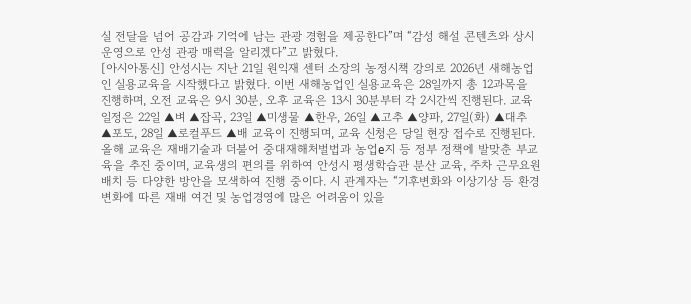실 전달을 넘어 공감과 기억에 남는 관광 경험을 제공한다”며 “감성 해설 콘텐츠와 상시 운영으로 안성 관광 매력을 알리겠다”고 밝혔다.
[아시아통신] 안성시는 지난 21일 원익재 센터 소장의 농정시책 강의로 2026년 새해농업인 실용교육을 시작했다고 밝혔다. 이번 새해농업인 실용교육은 28일까지 총 12과목을 진행하며, 오전 교육은 9시 30분, 오후 교육은 13시 30분부터 각 2시간씩 진행된다. 교육 일정은 22일 ▲벼 ▲잡곡, 23일 ▲미생물 ▲한우, 26일 ▲고추 ▲양파, 27일(화) ▲대추 ▲포도, 28일 ▲로컬푸드 ▲배 교육이 진행되며, 교육 신청은 당일 현장 접수로 진행된다. 올해 교육은 재배기술과 더불어 중대재해처벌법과 농업e지 등 정부 정책에 발맞춘 부교육을 추진 중이며, 교육생의 편의를 위하여 안성시 평생학습관 분산 교육, 주차 근무요원 배치 등 다양한 방안을 모색하여 진행 중이다. 시 관계자는 “기후변화와 이상기상 등 환경 변화에 따른 재배 여건 및 농업경영에 많은 어려움이 있을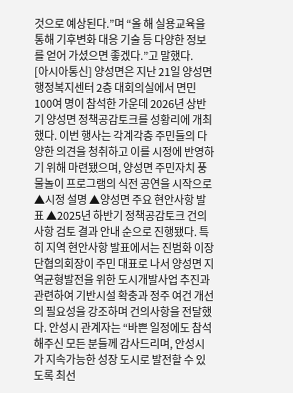것으로 예상된다.”며 “올 해 실용교육을 통해 기후변화 대응 기술 등 다양한 정보를 얻어 가셨으면 좋겠다.”고 말했다.
[아시아통신] 양성면은 지난 21일 양성면행정복지센터 2층 대회의실에서 면민 100여 명이 참석한 가운데 2026년 상반기 양성면 정책공감토크를 성황리에 개최했다. 이번 행사는 각계각층 주민들의 다양한 의견을 청취하고 이를 시정에 반영하기 위해 마련됐으며, 양성면 주민자치 풍물놀이 프로그램의 식전 공연을 시작으로 ▲시정 설명 ▲양성면 주요 현안사항 발표 ▲2025년 하반기 정책공감토크 건의사항 검토 결과 안내 순으로 진행됐다. 특히 지역 현안사항 발표에서는 진범화 이장단협의회장이 주민 대표로 나서 양성면 지역균형발전을 위한 도시개발사업 추진과 관련하여 기반시설 확충과 정주 여건 개선의 필요성을 강조하며 건의사항을 전달했다. 안성시 관계자는 “바쁜 일정에도 참석해주신 모든 분들께 감사드리며, 안성시가 지속가능한 성장 도시로 발전할 수 있도록 최선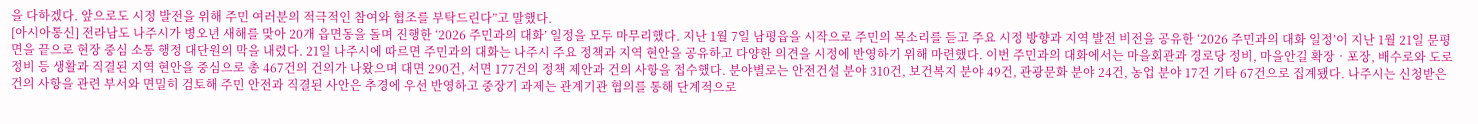을 다하겠다. 앞으로도 시정 발전을 위해 주민 여러분의 적극적인 참여와 협조를 부탁드린다”고 말했다.
[아시아통신] 전라남도 나주시가 병오년 새해를 맞아 20개 읍면동을 돌며 진행한 ‘2026 주민과의 대화’ 일정을 모두 마무리했다. 지난 1월 7일 남평읍을 시작으로 주민의 목소리를 듣고 주요 시정 방향과 지역 발전 비전을 공유한 ‘2026 주민과의 대화 일정’이 지난 1월 21일 문평면을 끝으로 현장 중심 소통 행정 대단원의 막을 내렸다. 21일 나주시에 따르면 주민과의 대화는 나주시 주요 정책과 지역 현안을 공유하고 다양한 의견을 시정에 반영하기 위해 마련했다. 이번 주민과의 대화에서는 마을회관과 경로당 정비, 마을안길 확장‧포장, 배수로와 도로 정비 등 생활과 직결된 지역 현안을 중심으로 총 467건의 건의가 나왔으며 대면 290건, 서면 177건의 정책 제안과 건의 사항을 접수했다. 분야별로는 안전건설 분야 310건, 보건복지 분야 49건, 관광문화 분야 24건, 농업 분야 17건 기타 67건으로 집계됐다. 나주시는 신청받은 건의 사항을 관련 부서와 면밀히 검토해 주민 안전과 직결된 사안은 추경에 우선 반영하고 중장기 과제는 관계기관 협의를 통해 단계적으로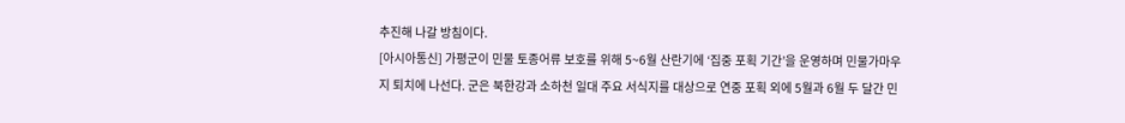추진해 나갈 방침이다.
[아시아통신] 가평군이 민물 토종어류 보호를 위해 5~6월 산란기에 ‘집중 포획 기간’을 운영하며 민물가마우지 퇴치에 나선다. 군은 북한강과 소하천 일대 주요 서식지를 대상으로 연중 포획 외에 5월과 6월 두 달간 민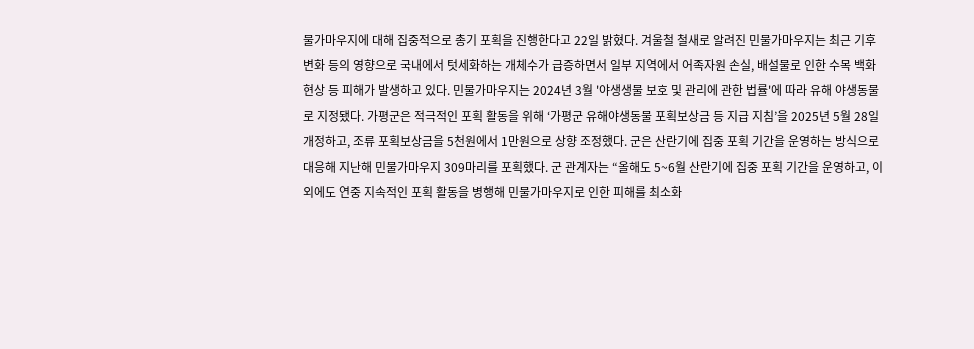물가마우지에 대해 집중적으로 총기 포획을 진행한다고 22일 밝혔다. 겨울철 철새로 알려진 민물가마우지는 최근 기후변화 등의 영향으로 국내에서 텃세화하는 개체수가 급증하면서 일부 지역에서 어족자원 손실, 배설물로 인한 수목 백화현상 등 피해가 발생하고 있다. 민물가마우지는 2024년 3월 '야생생물 보호 및 관리에 관한 법률'에 따라 유해 야생동물로 지정됐다. 가평군은 적극적인 포획 활동을 위해 ‘가평군 유해야생동물 포획보상금 등 지급 지침’을 2025년 5월 28일 개정하고, 조류 포획보상금을 5천원에서 1만원으로 상향 조정했다. 군은 산란기에 집중 포획 기간을 운영하는 방식으로 대응해 지난해 민물가마우지 309마리를 포획했다. 군 관계자는 “올해도 5~6월 산란기에 집중 포획 기간을 운영하고, 이 외에도 연중 지속적인 포획 활동을 병행해 민물가마우지로 인한 피해를 최소화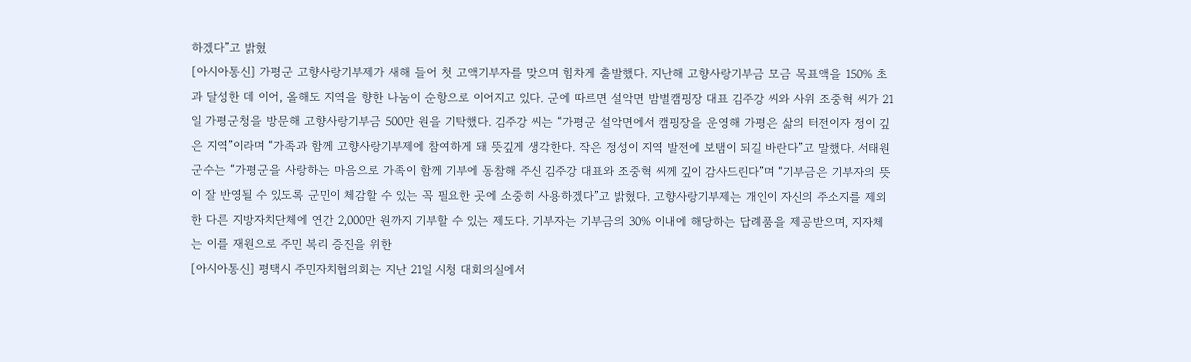하겠다”고 밝혔
[아시아통신] 가평군 고향사랑기부제가 새해 들어 첫 고액기부자를 맞으며 힘차게 출발했다. 지난해 고향사랑기부금 모금 목표액을 150% 초과 달성한 데 이어, 올해도 지역을 향한 나눔이 순항으로 이어지고 있다. 군에 따르면 설악면 밤벌캠핑장 대표 김주강 씨와 사위 조중혁 씨가 21일 가평군청을 방문해 고향사랑기부금 500만 원을 기탁했다. 김주강 씨는 “가평군 설악면에서 캠핑장을 운영해 가평은 삶의 터전이자 정이 깊은 지역”이라며 “가족과 함께 고향사랑기부제에 참여하게 돼 뜻깊게 생각한다. 작은 정성이 지역 발전에 보탬이 되길 바란다”고 말했다. 서태원 군수는 “가평군을 사랑하는 마음으로 가족이 함께 기부에 동참해 주신 김주강 대표와 조중혁 씨께 깊이 감사드린다”며 “기부금은 기부자의 뜻이 잘 반영될 수 있도록 군민이 체감할 수 있는 꼭 필요한 곳에 소중히 사용하겠다”고 밝혔다. 고향사랑기부제는 개인이 자신의 주소지를 제외한 다른 지방자치단체에 연간 2,000만 원까지 기부할 수 있는 제도다. 기부자는 기부금의 30% 이내에 해당하는 답례품을 제공받으며, 지자체는 이를 재원으로 주민 복리 증진을 위한
[아시아통신] 평택시 주민자치협의회는 지난 21일 시청 대회의실에서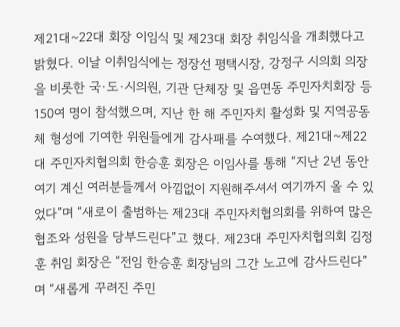제21대~22대 회장 이임식 및 제23대 회장 취임식을 개최했다고 밝혔다. 이날 이취임식에는 정장선 평택시장, 강정구 시의회 의장을 비롯한 국·도·시의원, 기관 단체장 및 읍면동 주민자치회장 등 150여 명이 참석했으며, 지난 한 해 주민자치 활성화 및 지역공동체 형성에 기여한 위원들에게 감사패를 수여했다. 제21대~제22대 주민자치협의회 한승훈 회장은 이임사를 통해 “지난 2년 동안 여기 계신 여러분들께서 아낌없이 지원해주셔서 여기까지 올 수 있었다”며 “새로이 출범하는 제23대 주민자치협의회를 위하여 많은 협조와 성원을 당부드린다”고 했다. 제23대 주민자치협의회 김정훈 취임 회장은 “전임 한승훈 회장님의 그간 노고에 감사드린다”며 “새롭게 꾸려진 주민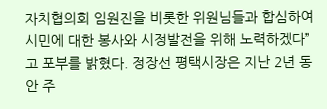자치협의회 임원진을 비롯한 위원님들과 합심하여 시민에 대한 봉사와 시정발전을 위해 노력하겠다”고 포부를 밝혔다. 정장선 평택시장은 지난 2년 동안 주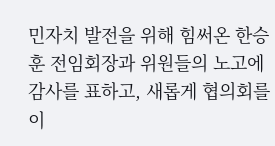민자치 발전을 위해 힘써온 한승훈 전임회장과 위원들의 노고에 감사를 표하고, 새롭게 협의회를 이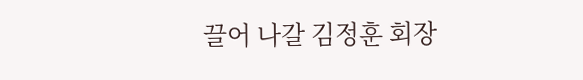끌어 나갈 김정훈 회장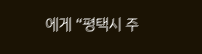에게 “평택시 주